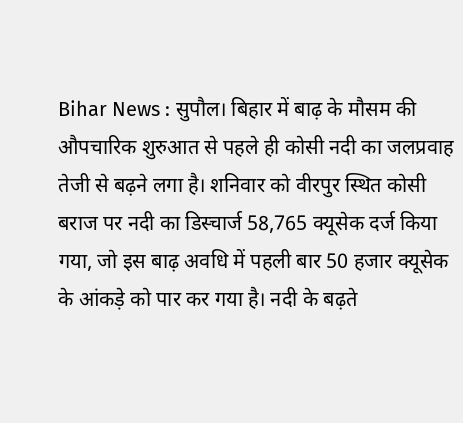Bihar News : सुपौल। बिहार में बाढ़ के मौसम की औपचारिक शुरुआत से पहले ही कोसी नदी का जलप्रवाह तेजी से बढ़ने लगा है। शनिवार को वीरपुर स्थित कोसी बराज पर नदी का डिस्चार्ज 58,765 क्यूसेक दर्ज किया गया, जो इस बाढ़ अवधि में पहली बार 50 हजार क्यूसेक के आंकड़े को पार कर गया है। नदी के बढ़ते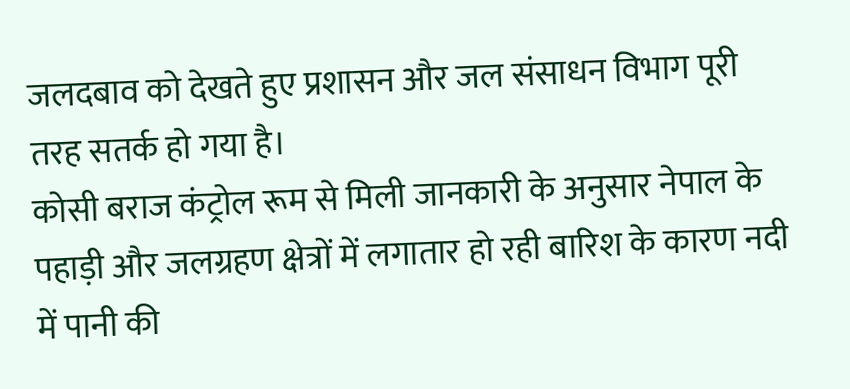जलदबाव को देखते हुए प्रशासन और जल संसाधन विभाग पूरी तरह सतर्क हो गया है।
कोसी बराज कंट्रोल रूम से मिली जानकारी के अनुसार नेपाल के पहाड़ी और जलग्रहण क्षेत्रों में लगातार हो रही बारिश के कारण नदी में पानी की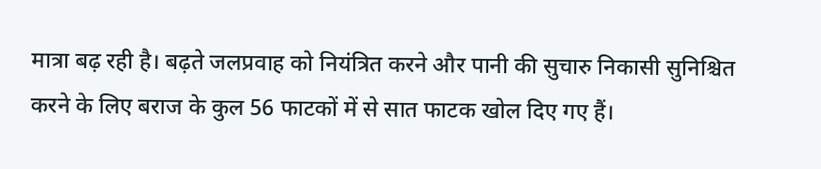मात्रा बढ़ रही है। बढ़ते जलप्रवाह को नियंत्रित करने और पानी की सुचारु निकासी सुनिश्चित करने के लिए बराज के कुल 56 फाटकों में से सात फाटक खोल दिए गए हैं।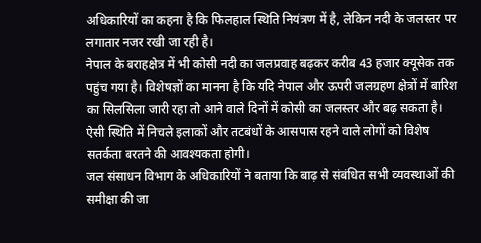अधिकारियों का कहना है कि फिलहाल स्थिति नियंत्रण में है, लेकिन नदी के जलस्तर पर लगातार नजर रखी जा रही है।
नेपाल के बराहक्षेत्र में भी कोसी नदी का जलप्रवाह बढ़कर करीब 43 हजार क्यूसेक तक पहुंच गया है। विशेषज्ञों का मानना है कि यदि नेपाल और ऊपरी जलग्रहण क्षेत्रों में बारिश का सिलसिला जारी रहा तो आने वाले दिनों में कोसी का जलस्तर और बढ़ सकता है। ऐसी स्थिति में निचले इलाकों और तटबंधों के आसपास रहने वाले लोगों को विशेष सतर्कता बरतने की आवश्यकता होगी।
जल संसाधन विभाग के अधिकारियों ने बताया कि बाढ़ से संबंधित सभी व्यवस्थाओं की समीक्षा की जा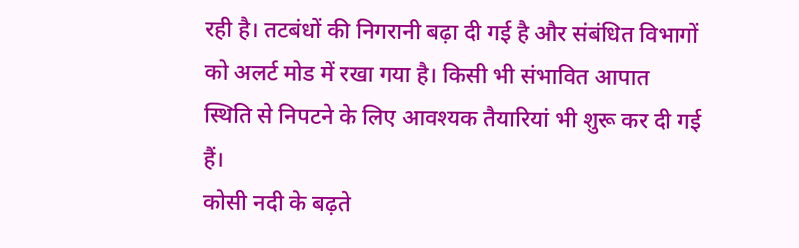रही है। तटबंधों की निगरानी बढ़ा दी गई है और संबंधित विभागों को अलर्ट मोड में रखा गया है। किसी भी संभावित आपात स्थिति से निपटने के लिए आवश्यक तैयारियां भी शुरू कर दी गई हैं।
कोसी नदी के बढ़ते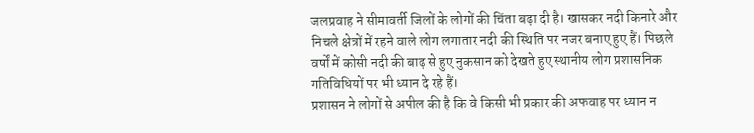जलप्रवाह ने सीमावर्ती जिलों के लोगों की चिंता बढ़ा दी है। खासकर नदी किनारे और निचले क्षेत्रों में रहने वाले लोग लगातार नदी की स्थिति पर नजर बनाए हुए हैं। पिछले वर्षों में कोसी नदी की बाढ़ से हुए नुकसान को देखते हुए स्थानीय लोग प्रशासनिक गतिविधियों पर भी ध्यान दे रहे हैं।
प्रशासन ने लोगों से अपील की है कि वे किसी भी प्रकार की अफवाह पर ध्यान न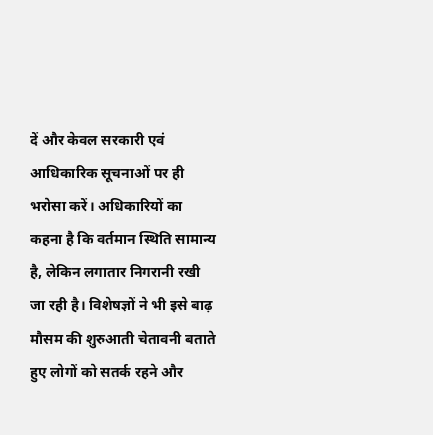दें और केवल सरकारी एवं आधिकारिक सूचनाओं पर ही भरोसा करें। अधिकारियों का कहना है कि वर्तमान स्थिति सामान्य है, लेकिन लगातार निगरानी रखी जा रही है। विशेषज्ञों ने भी इसे बाढ़ मौसम की शुरुआती चेतावनी बताते हुए लोगों को सतर्क रहने और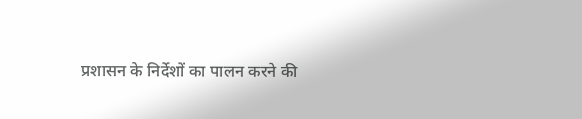प्रशासन के निर्देशों का पालन करने की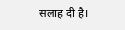सलाह दी है।